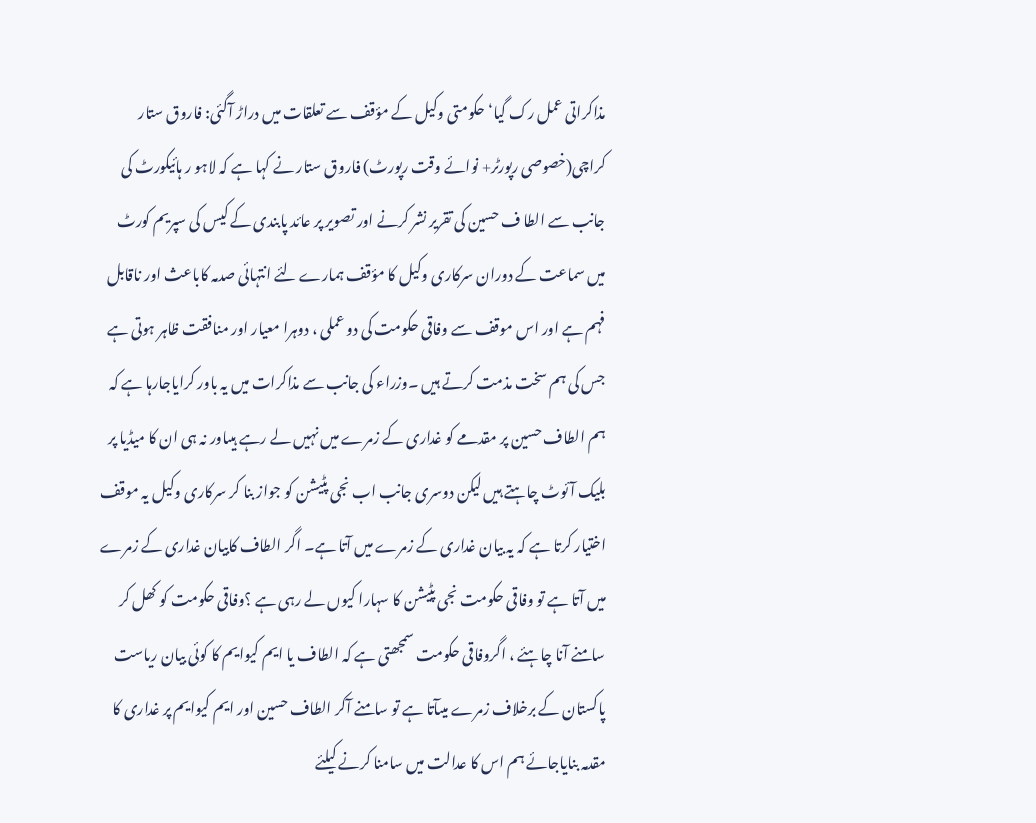مذاکراتی عمل رک گیا‘ حکومتی وکیل کے مؤقف سے تعلقات میں دراڑ آگئی: فاروق ستار
کراچی(خصوصی رپورٹر+ نوائے وقت رپورٹ) فاروق ستار نے کہا ہے کہ لاہو ر ہائیکورٹ کی جانب سے الطا ف حسین کی تقریر نشر کرنے اور تصویر پر عائد پابندی کے کیس کی سپریم کورٹ میں سماعت کے دوران سرکاری وکیل کا مؤقف ہمارے لئے انتہائی صدمہ کاباعث اور ناقابل فہم ہے اور اس موقف سے وفاقی حکومت کی دو عملی ، دوہرا معیار اور منافقت ظاہر ہوتی ہے جس کی ہم سخت مذمت کرتے ہیں ۔وزراء کی جانب سے مذاکرات میں یہ باور کرایاجارہا ہے کہ ہم الطاف حسین پر مقدمے کو غداری کے زمرے میں نہیں لے رہے ہیںاور نہ ہی ان کا میڈیا پر بلیک آئوٹ چاہتے ہیں لیکن دوسری جانب اب نجی پٹیشن کو جواز بنا کر سرکاری وکیل یہ موقف اختیار کرتا ہے کہ یہ بیان غداری کے زمرے میں آتا ہے۔ اگر الطاف کابیان غداری کے زمرے میں آتا ہے تو وفاقی حکومت نجی پٹیشن کا سہارا کیوں لے رہی ہے ؟وفاقی حکومت کو کھل کر سامنے آنا چاہئے ، اگروفاقی حکومت سمجھتی ہے کہ الطاف یا ایم کیوایم کا کوئی بیان ریاست پاکستان کے برخلاف زمرے میںآتا ہے تو سامنے آکر الطاف حسین اور ایم کیوایم پر غداری کا مقدمہ بنایاجائے ہم اس کا عدالت میں سامنا کرنے کیلئے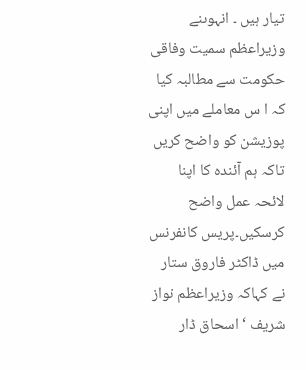تیار ہیں ۔ انہوںنے وزیراعظم سمیت وفاقی حکومت سے مطالبہ کیا کہ ا س معاملے میں اپنی پوزیشن کو واضح کریں تاکہ ہم آئندہ کا اپنا لائحہ عمل واضح کرسکیں۔پریس کانفرنس میں ڈاکٹر فاروق ستار نے کہاکہ وزیراعظم نواز شریف ‘ اسحاق ڈار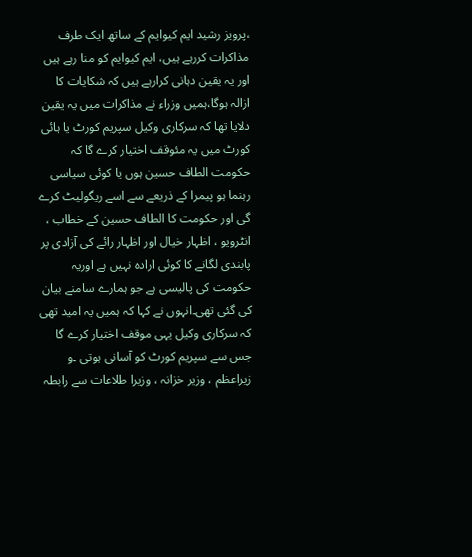،پرویز رشید ایم کیوایم کے ساتھ ایک طرف مذاکرات کررہے ہیں، ایم کیوایم کو منا رہے ہیں اور یہ یقین دہانی کرارہے ہیں کہ شکایات کا ازالہ ہوگا،ہمیں وزراء نے مذاکرات میں یہ یقین دلایا تھا کہ سرکاری وکیل سپریم کورٹ یا ہائی کورٹ میں یہ مئوقف اختیار کرے گا کہ حکومت الطاف حسین ہوں یا کوئی سیاسی رہنما ہو پیمرا کے ذریعے سے اسے ریگولیٹ کرے گی اور حکومت کا الطاف حسین کے خطاب ، انٹرویو ، اظہار خیال اور اظہار رائے کی آزادی پر پابندی لگانے کا کوئی ارادہ نہیں ہے اوریہ حکومت کی پالیسی ہے جو ہمارے سامنے بیان کی گئی تھی۔انہوں نے کہا کہ ہمیں یہ امید تھی کہ سرکاری وکیل یہی موقف اختیار کرے گا جس سے سپریم کورٹ کو آسانی ہوتی ۔و زیراعظم ، وزیر خزانہ ، وزیرا طلاعات سے رابطہ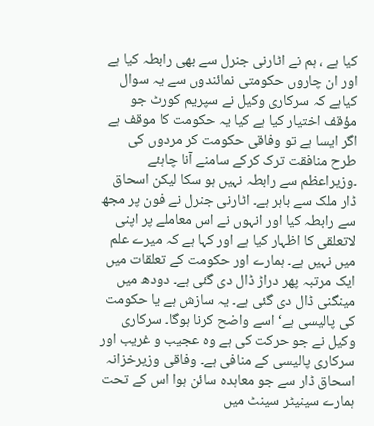کیا ہے ، ہم نے اٹارنی جنرل سے بھی رابطہ کیا ہے اور ان چاروں حکومتی نمائندوں سے یہ سوال کیاہے کہ سرکاری وکیل نے سپریم کورٹ جو مؤقف اختیار کیا ہے کیا یہ حکومت کا موقف ہے اگر ایسا ہے تو وفاقی حکومت کر مردوں کی طرح منافقت ترک کرکے سامنے آنا چاہئے ۔وزیراعظم سے رابطہ نہیں ہو سکا لیکن اسحاق ڈار ملک سے باہر ہے۔ اٹارنی جنرل نے فون پر مجھ سے رابطہ کیا اور انہوں نے اس معاملے پر اپنی لاتعلقی کا اظہار کیا ہے اور کہا ہے کہ میرے علم میں نہیں ہے۔ ہمارے اور حکومت کے تعلقات میں ایک مرتبہ پھر دراڑ ڈال دی گئی ہے۔ دودھ میں مینگنی ڈال دی گئی ہے۔ یہ سازش ہے یا حکومت کی پالیسی ہے‘ اسے واضح کرنا ہوگا۔ سرکاری وکیل نے جو حرکت کی ہے وہ عجیب و غریب اور سرکاری پالیسی کے منافی ہے۔ وفاقی وزیرخزانہ اسحاق ڈار سے جو معاہدہ سائن ہوا اس کے تحت ہمارے سینیٹر سینٹ میں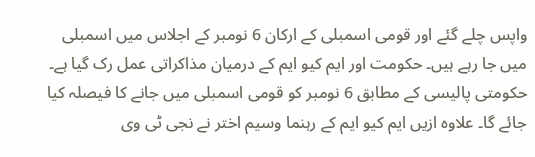واپس چلے گئے اور قومی اسمبلی کے ارکان 6 نومبر کے اجلاس میں اسمبلی میں جا رہے ہیں۔ حکومت اور ایم کیو ایم کے درمیان مذاکراتی عمل رک گیا ہے۔ حکومتی پالیسی کے مطابق 6 نومبر کو قومی اسمبلی میں جانے کا فیصلہ کیا جائے گا۔ علاوہ ازیں ایم کیو ایم کے رہنما وسیم اختر نے نجی ٹی وی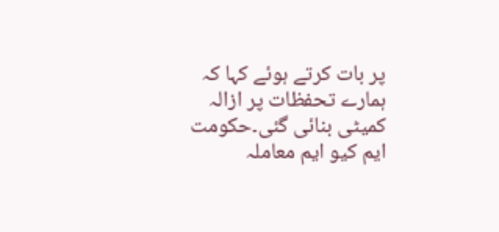پر بات کرتے ہوئے کہا کہ ہمارے تحفظات پر ازالہ کمیٹی بنائی گئی۔حکومت ایم کیو ایم معاملہ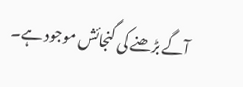آگے بڑھنے کی گنجائش موجود ہے۔